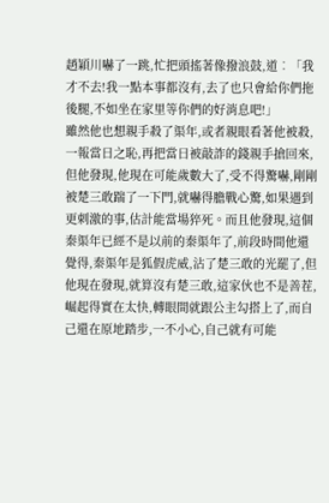趙穎川嚇了一跳,忙把頭搖著像撥浪鼓,道︰「我才不去!我一點本事都沒有,去了也只會給你們拖後腿,不如坐在家里等你們的好消息吧!」
雖然他也想親手殺了渠年,或者親眼看著他被殺,一報當日之恥,再把當日被敲詐的錢親手搶回來,但他發現,他現在可能歲數大了,受不得驚嚇,剛剛被楚三敢踹了一下門,就嚇得膽戰心驚,如果遇到更刺激的事,估計能當場猝死。而且他發現,這個秦渠年已經不是以前的秦渠年了,前段時間他還覺得,秦渠年是狐假虎威,沾了楚三敢的光罷了,但他現在發現,就算沒有楚三敢,這家伙也不是善茬,崛起得實在太快,轉眼間就跟公主勾搭上了,而自己還在原地踏步,一不小心,自己就有可能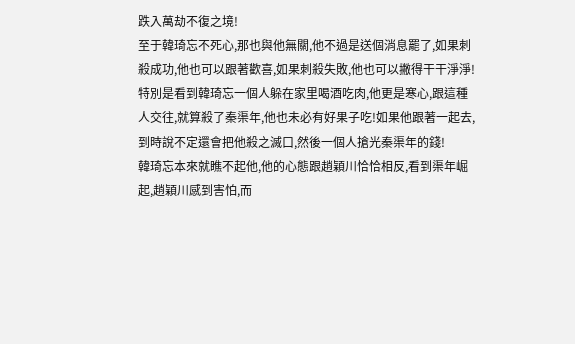跌入萬劫不復之境!
至于韓琦忘不死心,那也與他無關,他不過是送個消息罷了,如果刺殺成功,他也可以跟著歡喜,如果刺殺失敗,他也可以撇得干干淨淨!特別是看到韓琦忘一個人躲在家里喝酒吃肉,他更是寒心,跟這種人交往,就算殺了秦渠年,他也未必有好果子吃!如果他跟著一起去,到時說不定還會把他殺之滅口,然後一個人搶光秦渠年的錢!
韓琦忘本來就瞧不起他,他的心態跟趙穎川恰恰相反,看到渠年崛起,趙穎川感到害怕,而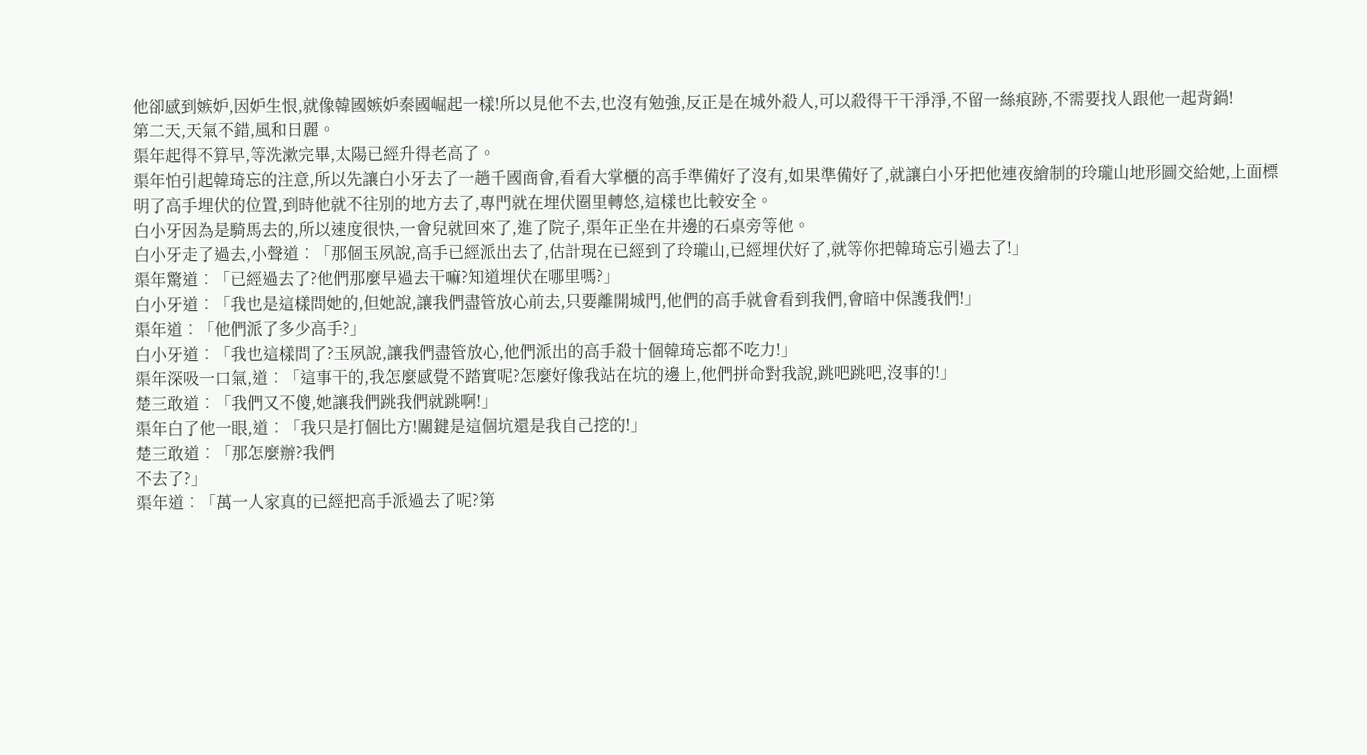他卻感到嫉妒,因妒生恨,就像韓國嫉妒秦國崛起一樣!所以見他不去,也沒有勉強,反正是在城外殺人,可以殺得干干淨淨,不留一絲痕跡,不需要找人跟他一起背鍋!
第二天,天氣不錯,風和日麗。
渠年起得不算早,等洗漱完畢,太陽已經升得老高了。
渠年怕引起韓琦忘的注意,所以先讓白小牙去了一趟千國商會,看看大掌櫃的高手準備好了沒有,如果準備好了,就讓白小牙把他連夜繪制的玲瓏山地形圖交給她,上面標明了高手埋伏的位置,到時他就不往別的地方去了,專門就在埋伏圈里轉悠,這樣也比較安全。
白小牙因為是騎馬去的,所以速度很快,一會兒就回來了,進了院子,渠年正坐在井邊的石桌旁等他。
白小牙走了過去,小聲道︰「那個玉夙說,高手已經派出去了,估計現在已經到了玲瓏山,已經埋伏好了,就等你把韓琦忘引過去了!」
渠年驚道︰「已經過去了?他們那麼早過去干嘛?知道埋伏在哪里嗎?」
白小牙道︰「我也是這樣問她的,但她說,讓我們盡管放心前去,只要離開城門,他們的高手就會看到我們,會暗中保護我們!」
渠年道︰「他們派了多少高手?」
白小牙道︰「我也這樣問了?玉夙說,讓我們盡管放心,他們派出的高手殺十個韓琦忘都不吃力!」
渠年深吸一口氣,道︰「這事干的,我怎麼感覺不踏實呢?怎麼好像我站在坑的邊上,他們拼命對我說,跳吧跳吧,沒事的!」
楚三敢道︰「我們又不傻,她讓我們跳我們就跳啊!」
渠年白了他一眼,道︰「我只是打個比方!關鍵是這個坑還是我自己挖的!」
楚三敢道︰「那怎麼辦?我們
不去了?」
渠年道︰「萬一人家真的已經把高手派過去了呢?第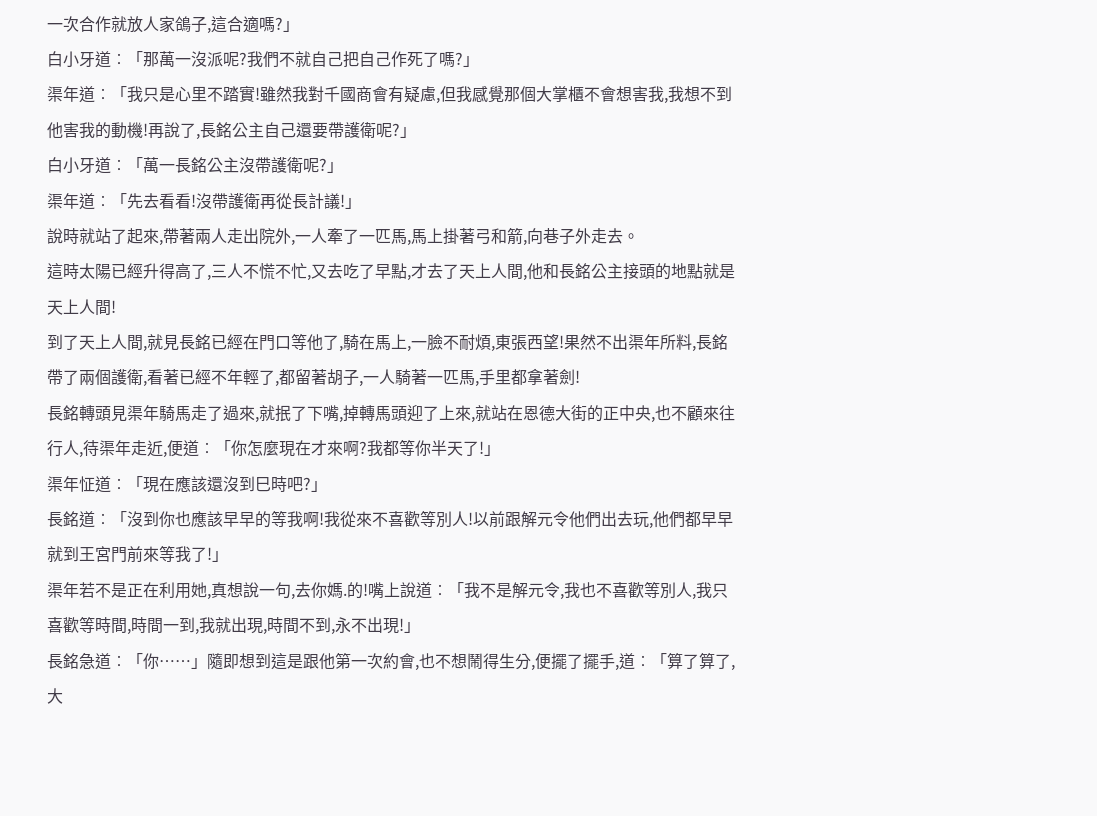一次合作就放人家鴿子,這合適嗎?」
白小牙道︰「那萬一沒派呢?我們不就自己把自己作死了嗎?」
渠年道︰「我只是心里不踏實!雖然我對千國商會有疑慮,但我感覺那個大掌櫃不會想害我,我想不到他害我的動機!再說了,長銘公主自己還要帶護衛呢?」
白小牙道︰「萬一長銘公主沒帶護衛呢?」
渠年道︰「先去看看!沒帶護衛再從長計議!」
說時就站了起來,帶著兩人走出院外,一人牽了一匹馬,馬上掛著弓和箭,向巷子外走去。
這時太陽已經升得高了,三人不慌不忙,又去吃了早點,才去了天上人間,他和長銘公主接頭的地點就是天上人間!
到了天上人間,就見長銘已經在門口等他了,騎在馬上,一臉不耐煩,東張西望!果然不出渠年所料,長銘帶了兩個護衛,看著已經不年輕了,都留著胡子,一人騎著一匹馬,手里都拿著劍!
長銘轉頭見渠年騎馬走了過來,就抿了下嘴,掉轉馬頭迎了上來,就站在恩德大街的正中央,也不顧來往行人,待渠年走近,便道︰「你怎麼現在才來啊?我都等你半天了!」
渠年怔道︰「現在應該還沒到巳時吧?」
長銘道︰「沒到你也應該早早的等我啊!我從來不喜歡等別人!以前跟解元令他們出去玩,他們都早早就到王宮門前來等我了!」
渠年若不是正在利用她,真想說一句,去你媽.的!嘴上說道︰「我不是解元令,我也不喜歡等別人,我只喜歡等時間,時間一到,我就出現,時間不到,永不出現!」
長銘急道︰「你……」隨即想到這是跟他第一次約會,也不想鬧得生分,便擺了擺手,道︰「算了算了,大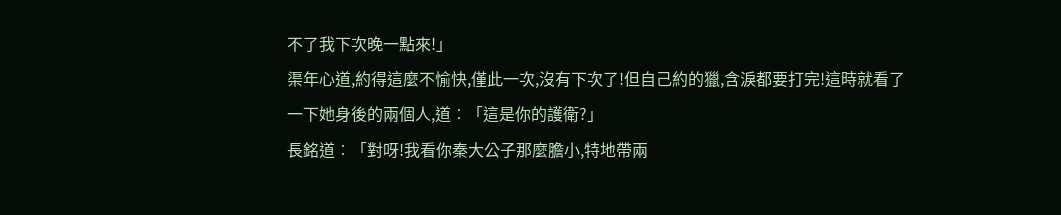不了我下次晚一點來!」
渠年心道,約得這麼不愉快,僅此一次,沒有下次了!但自己約的獵,含淚都要打完!這時就看了一下她身後的兩個人,道︰「這是你的護衛?」
長銘道︰「對呀!我看你秦大公子那麼膽小,特地帶兩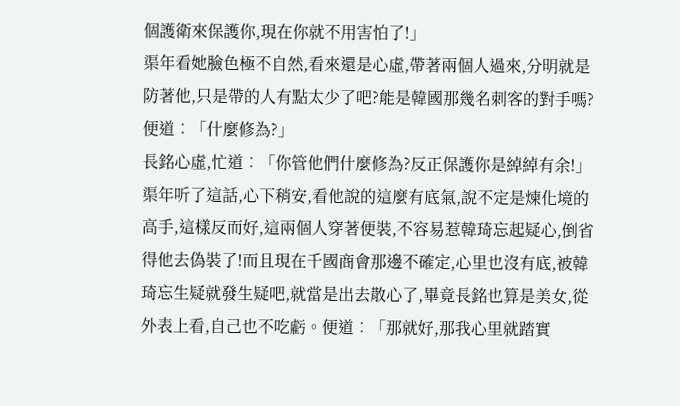個護衛來保護你,現在你就不用害怕了!」
渠年看她臉色極不自然,看來還是心虛,帶著兩個人過來,分明就是防著他,只是帶的人有點太少了吧?能是韓國那幾名刺客的對手嗎?便道︰「什麼修為?」
長銘心虛,忙道︰「你管他們什麼修為?反正保護你是綽綽有余!」
渠年听了這話,心下稍安,看他說的這麼有底氣,說不定是煉化境的高手,這樣反而好,這兩個人穿著便裝,不容易惹韓琦忘起疑心,倒省得他去偽裝了!而且現在千國商會那邊不確定,心里也沒有底,被韓琦忘生疑就發生疑吧,就當是出去散心了,畢竟長銘也算是美女,從外表上看,自己也不吃虧。便道︰「那就好,那我心里就踏實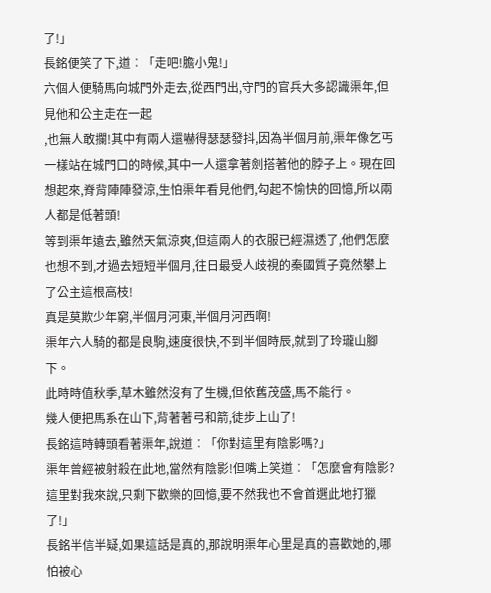了!」
長銘便笑了下,道︰「走吧!膽小鬼!」
六個人便騎馬向城門外走去,從西門出,守門的官兵大多認識渠年,但見他和公主走在一起
,也無人敢攔!其中有兩人還嚇得瑟瑟發抖,因為半個月前,渠年像乞丐一樣站在城門口的時候,其中一人還拿著劍搭著他的脖子上。現在回想起來,脊背陣陣發涼,生怕渠年看見他們,勾起不愉快的回憶,所以兩人都是低著頭!
等到渠年遠去,雖然天氣涼爽,但這兩人的衣服已經濕透了,他們怎麼也想不到,才過去短短半個月,往日最受人歧視的秦國質子竟然攀上了公主這根高枝!
真是莫欺少年窮,半個月河東,半個月河西啊!
渠年六人騎的都是良駒,速度很快,不到半個時辰,就到了玲瓏山腳下。
此時時值秋季,草木雖然沒有了生機,但依舊茂盛,馬不能行。
幾人便把馬系在山下,背著著弓和箭,徒步上山了!
長銘這時轉頭看著渠年,說道︰「你對這里有陰影嗎?」
渠年曾經被射殺在此地,當然有陰影!但嘴上笑道︰「怎麼會有陰影?這里對我來說,只剩下歡樂的回憶,要不然我也不會首選此地打獵了!」
長銘半信半疑,如果這話是真的,那說明渠年心里是真的喜歡她的,哪怕被心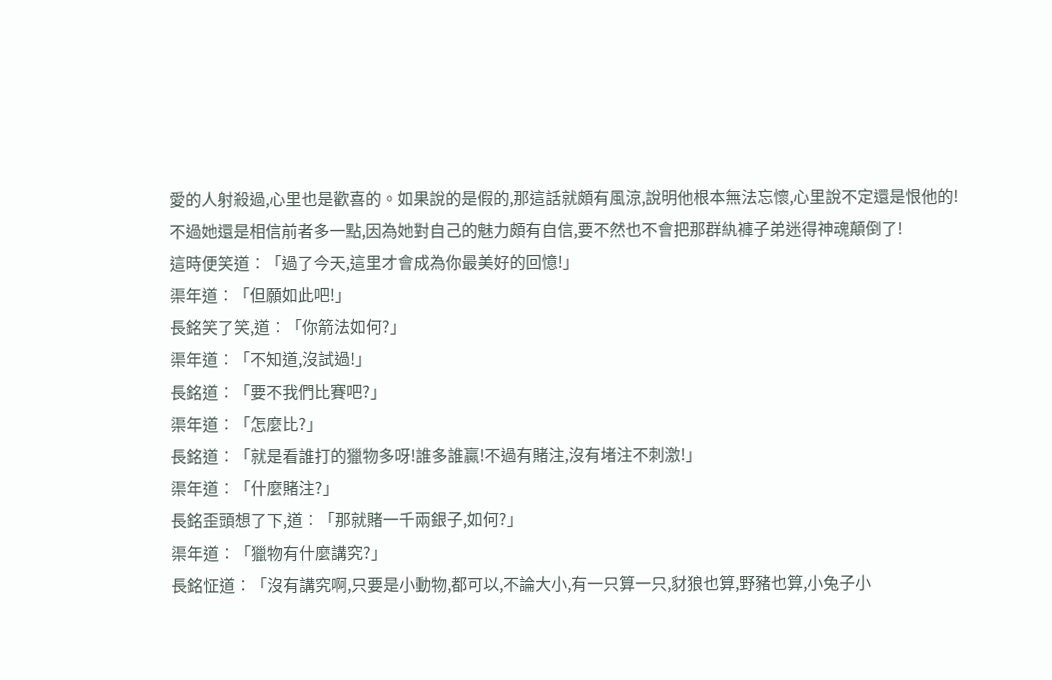愛的人射殺過,心里也是歡喜的。如果說的是假的,那這話就頗有風涼,說明他根本無法忘懷,心里說不定還是恨他的!
不過她還是相信前者多一點,因為她對自己的魅力頗有自信,要不然也不會把那群紈褲子弟迷得神魂顛倒了!
這時便笑道︰「過了今天,這里才會成為你最美好的回憶!」
渠年道︰「但願如此吧!」
長銘笑了笑,道︰「你箭法如何?」
渠年道︰「不知道,沒試過!」
長銘道︰「要不我們比賽吧?」
渠年道︰「怎麼比?」
長銘道︰「就是看誰打的獵物多呀!誰多誰贏!不過有賭注,沒有堵注不刺激!」
渠年道︰「什麼賭注?」
長銘歪頭想了下,道︰「那就賭一千兩銀子,如何?」
渠年道︰「獵物有什麼講究?」
長銘怔道︰「沒有講究啊,只要是小動物,都可以,不論大小,有一只算一只,豺狼也算,野豬也算,小兔子小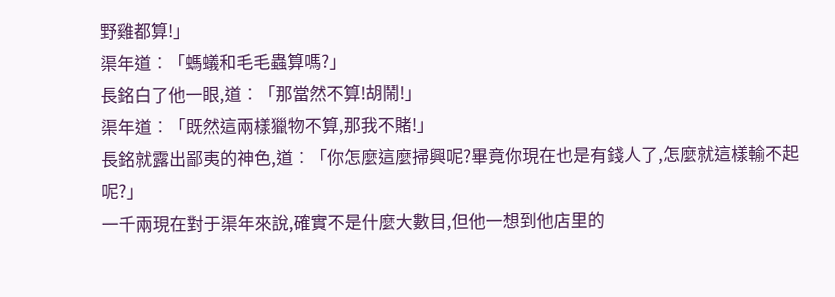野雞都算!」
渠年道︰「螞蟻和毛毛蟲算嗎?」
長銘白了他一眼,道︰「那當然不算!胡鬧!」
渠年道︰「既然這兩樣獵物不算,那我不賭!」
長銘就露出鄙夷的神色,道︰「你怎麼這麼掃興呢?畢竟你現在也是有錢人了,怎麼就這樣輸不起呢?」
一千兩現在對于渠年來說,確實不是什麼大數目,但他一想到他店里的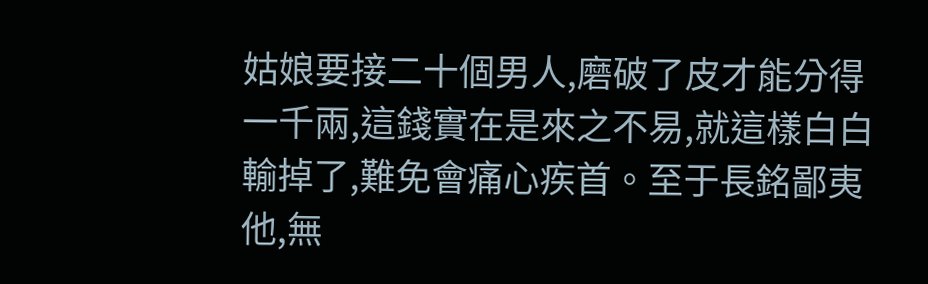姑娘要接二十個男人,磨破了皮才能分得一千兩,這錢實在是來之不易,就這樣白白輸掉了,難免會痛心疾首。至于長銘鄙夷他,無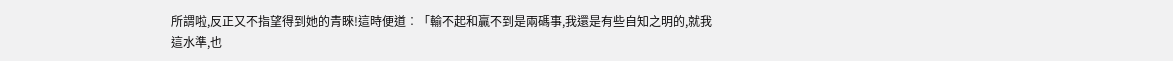所謂啦,反正又不指望得到她的青睞!這時便道︰「輸不起和贏不到是兩碼事,我還是有些自知之明的,就我這水準,也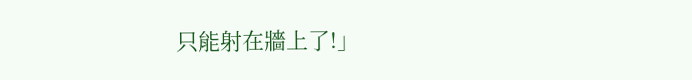只能射在牆上了!」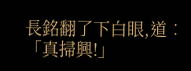長銘翻了下白眼,道︰「真掃興!」